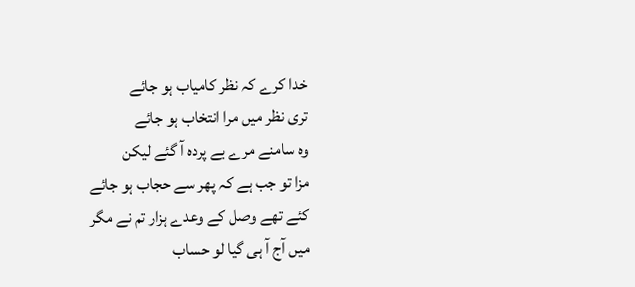خدا کرے کہ نظر کامیاب ہو جائے
تری نظر میں مرا انتخاب ہو جائے
وہ سامنے مرے بے پردہ آ گئے لیکن
مزا تو جب ہے کہ پھر سے حجاب ہو جائے
کئے تھے وصل کے وعدے ہزار تم نے مگر
میں آج آ ہی گیا لو حساب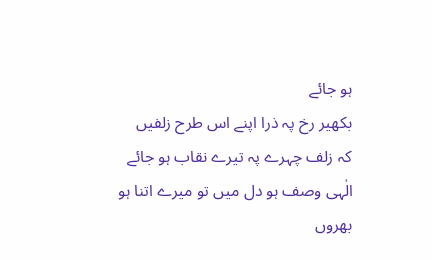ہو جائے
بکھیر رخ پہ ذرا اپنے اس طرح زلفیں
کہ زلف چہرے پہ تیرے نقاب ہو جائے
الٰہی وصف ہو دل میں تو میرے اتنا ہو
بھروں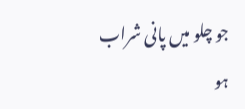جو چلو میں پانی شراب ہو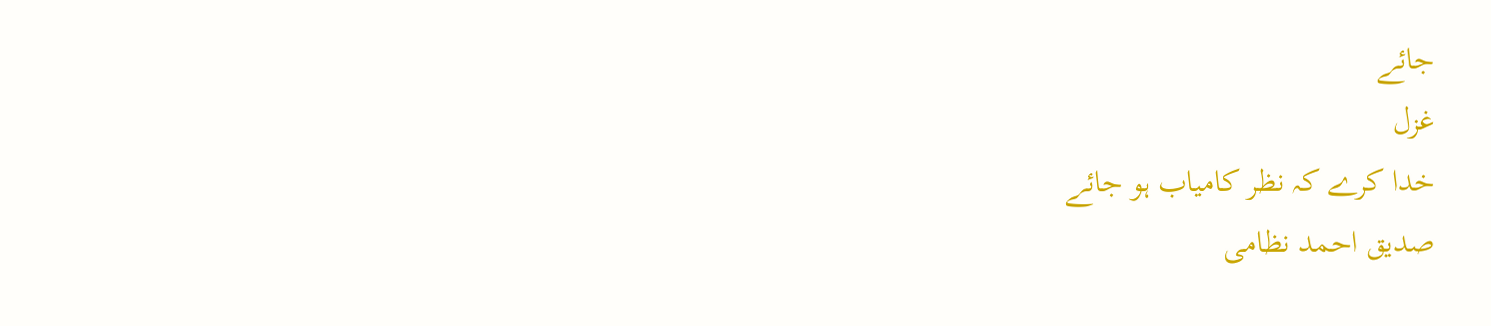جائے
غزل
خدا کرے کہ نظر کامیاب ہو جائے
صدیق احمد نظامی